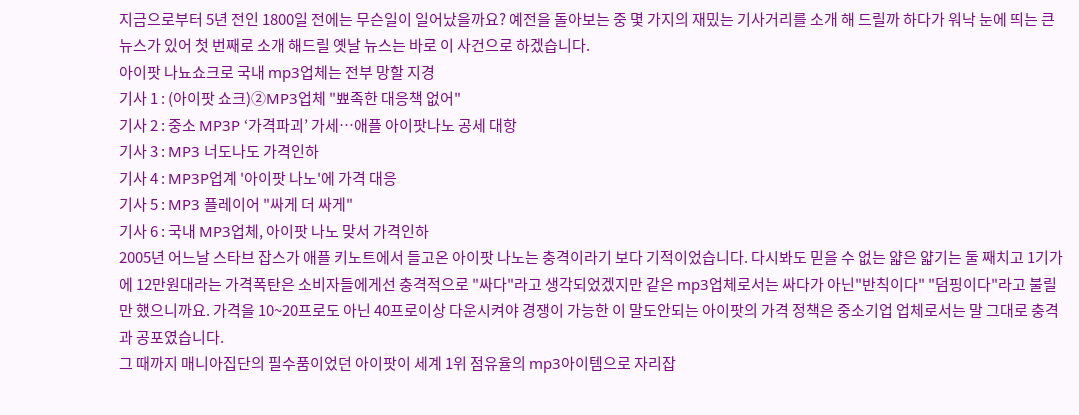지금으로부터 5년 전인 1800일 전에는 무슨일이 일어났을까요? 예전을 돌아보는 중 몇 가지의 재밌는 기사거리를 소개 해 드릴까 하다가 워낙 눈에 띄는 큰 뉴스가 있어 첫 번째로 소개 해드릴 옛날 뉴스는 바로 이 사건으로 하겠습니다.
아이팟 나뇨쇼크로 국내 mp3업체는 전부 망할 지경
기사 1 : (아이팟 쇼크)②MP3업체 "뾰족한 대응책 없어"
기사 2 : 중소 MP3P ‘가격파괴’ 가세…애플 아이팟나노 공세 대항
기사 3 : MP3 너도나도 가격인하
기사 4 : MP3P업계 '아이팟 나노'에 가격 대응
기사 5 : MP3 플레이어 "싸게 더 싸게"
기사 6 : 국내 MP3업체, 아이팟 나노 맞서 가격인하
2005년 어느날 스타브 잡스가 애플 키노트에서 들고온 아이팟 나노는 충격이라기 보다 기적이었습니다. 다시봐도 믿을 수 없는 얇은 얇기는 둘 째치고 1기가에 12만원대라는 가격폭탄은 소비자들에게선 충격적으로 "싸다"라고 생각되었겠지만 같은 mp3업체로서는 싸다가 아닌"반칙이다" "덤핑이다"라고 불릴 만 했으니까요. 가격을 10~20프로도 아닌 40프로이상 다운시켜야 경쟁이 가능한 이 말도안되는 아이팟의 가격 정책은 중소기업 업체로서는 말 그대로 충격과 공포였습니다.
그 때까지 매니아집단의 필수품이었던 아이팟이 세계 1위 점유율의 mp3아이템으로 자리잡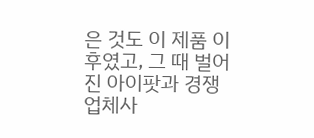은 것도 이 제품 이후였고, 그 때 벌어진 아이팟과 경쟁업체사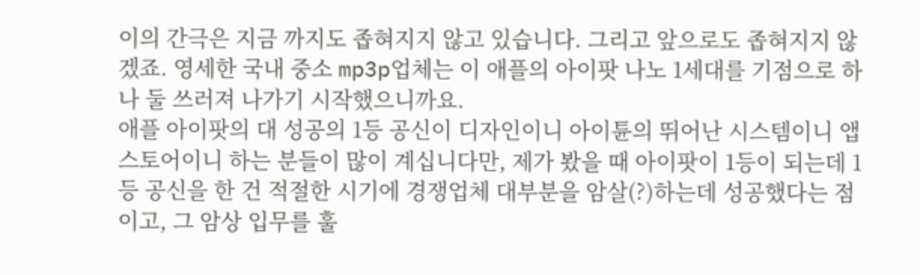이의 간극은 지금 까지도 좁혀지지 않고 있습니다. 그리고 앞으로도 좁혀지지 않겠죠. 영세한 국내 중소 mp3p업체는 이 애플의 아이팟 나노 1세대를 기점으로 하나 둘 쓰러져 나가기 시작했으니까요.
애플 아이팟의 대 성공의 1등 공신이 디자인이니 아이튠의 뛰어난 시스템이니 앱스토어이니 하는 분들이 많이 계십니다만, 제가 봤을 때 아이팟이 1등이 되는데 1등 공신을 한 건 적절한 시기에 경쟁업체 대부분을 암살(?)하는데 성공했다는 점이고, 그 암상 입무를 훌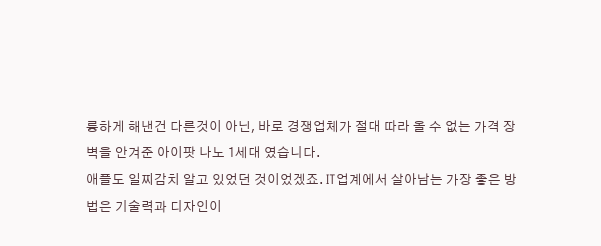륭하게 해낸건 다른것이 아닌, 바로 경쟁업체가 절대 따라 올 수 없는 가격 장벽을 안겨준 아이팟 나노 1세대 였습니다.
애플도 일찌감치 알고 있었던 것이었겠죠. IT업계에서 살아남는 가장 좋은 방법은 기술력과 디자인이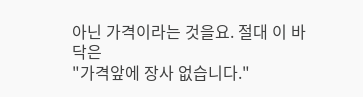아닌 가격이라는 것을요. 절대 이 바닥은
"가격앞에 장사 없습니다."